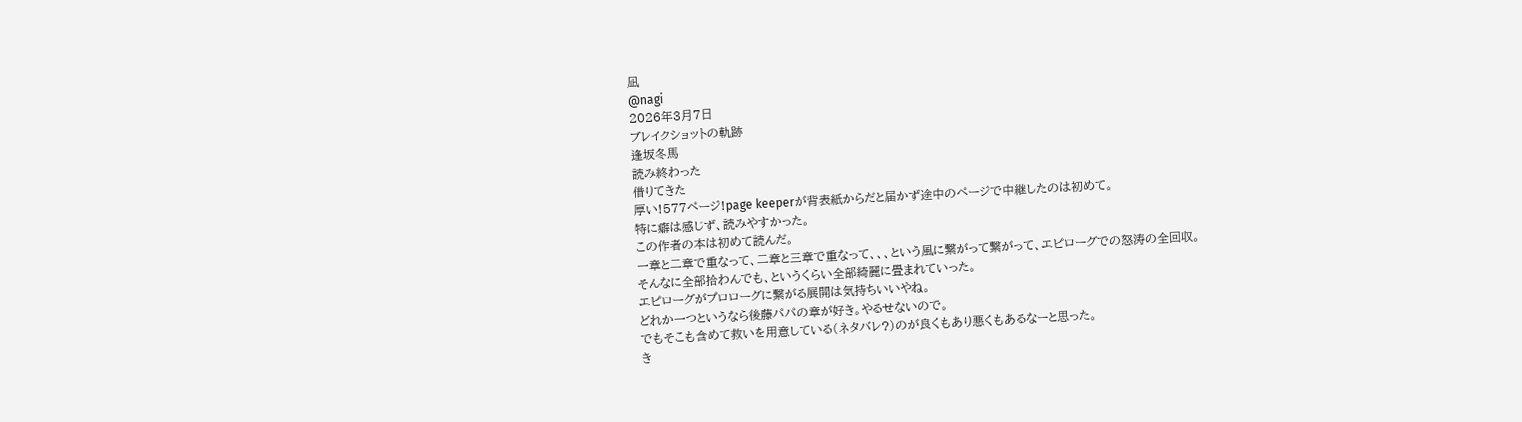凪
@nagi
2026年3月7日
ブレイクショットの軌跡
逢坂冬馬
読み終わった
借りてきた
厚い!577ページ!page keeperが背表紙からだと届かず途中のページで中継したのは初めて。
特に癖は感じず、読みやすかった。
この作者の本は初めて読んだ。
一章と二章で重なって、二章と三章で重なって、、、という風に繋がって繋がって、エピローグでの怒涛の全回収。
そんなに全部拾わんでも、というくらい全部綺麗に畳まれていった。
エピローグがプロローグに繋がる展開は気持ちいいやね。
どれか一つというなら後藤パパの章が好き。やるせないので。
でもそこも含めて救いを用意している(ネタバレ?)のが良くもあり悪くもあるなーと思った。
き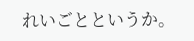れいごとというか。